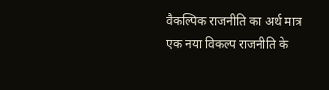वैकल्पिक राजनीति का अर्थ मात्र एक नया विकल्प राजनीति के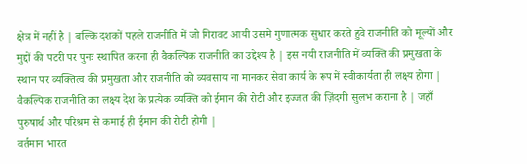क्षेत्र में नहीं है | बल्कि दशकों पहले राजनीति में जो गिरावट आयी उसमे गुणात्मक सुधार करते हुवे राजनीति को मूल्यों और मुद्दों की पटरी पर पुनः स्थापित करना ही वैकल्पिक राजनीति का उद्देश्य है | इस नयी राजनीति में व्यक्ति की प्रमुखता के स्थान पर व्यक्तित्व की प्रमुखता और राजनीति को व्यवसाय ना मानकर सेवा कार्य के रूप में स्वीकार्यता ही लक्ष्य होगा | वैकल्पिक राजनीति का लक्ष्य देश के प्रत्येक व्यक्ति को ईमान की रोटी और इज्जत की ज़िंदगी सुलभ कराना है | जहाँ पुरुषार्थ और परिश्रम से कमाई ही ईमान की रोटी होगी |
वर्तमान भारत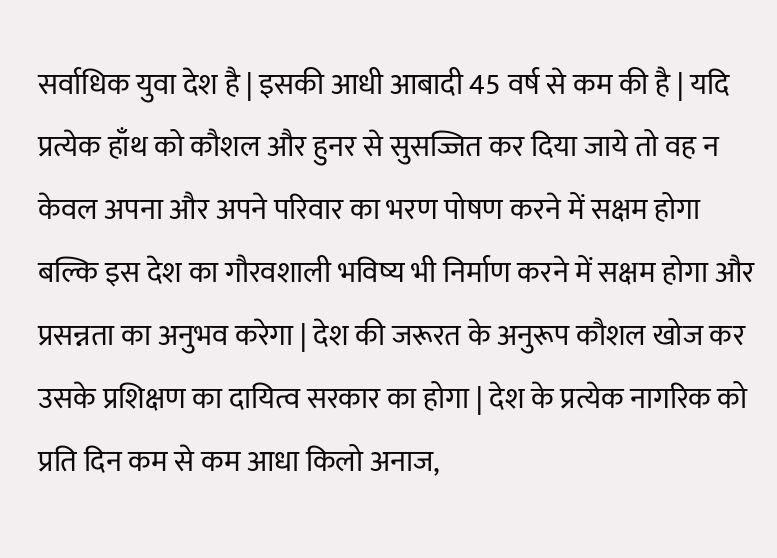सर्वाधिक युवा देश है | इसकी आधी आबादी 45 वर्ष से कम की है | यदि प्रत्येक हाँथ को कौशल और हुनर से सुसज्जित कर दिया जाये तो वह न केवल अपना और अपने परिवार का भरण पोषण करने में सक्षम होगा बल्कि इस देश का गौरवशाली भविष्य भी निर्माण करने में सक्षम होगा और प्रसन्नता का अनुभव करेगा | देश की जरूरत के अनुरूप कौशल खोज कर उसके प्रशिक्षण का दायित्व सरकार का होगा | देश के प्रत्येक नागरिक को प्रति दिन कम से कम आधा किलो अनाज,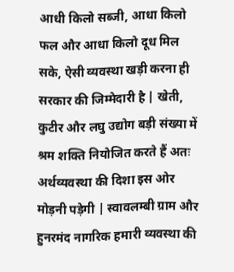आधी किलो सब्जी, आधा किलो फल और आधा किलो दूध मिल सके, ऐसी व्यवस्था खड़ी करना ही सरकार की जिम्मेदारी है | खेती, कुटीर और लघु उद्योग बड़ी संख्या में श्रम शक्ति नियोजित करते हैं अतः अर्थव्यवस्था की दिशा इस ओर मोड़नी पड़ेगी | स्वावलम्बी ग्राम और हुनरमंद नागरिक हमारी व्यवस्था की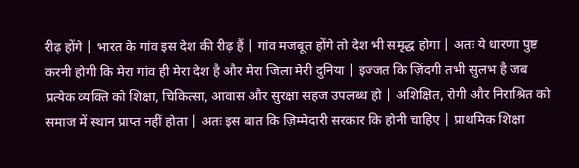रीढ़ होंगे | भारत के गांव इस देश की रीढ़ हैं | गांव मजबूत होंगे तो देश भी समृद्ध होगा | अतः ये धारणा पुष्ट करनी होगी कि मेरा गांव ही मेरा देश है और मेरा जिला मेरी दुनिया | इज्जत कि ज़िंदगी तभी सुलभ है जब प्रत्येक व्यक्ति को शिक्षा, चिकित्सा, आवास और सुरक्षा सहज उपलब्ध हो | अशिक्षित, रोगी और निराश्रित को समाज में स्थान प्राप्त नहीं होता | अतः इस बात कि ज़िम्मेदारी सरकार कि होनी चाहिए | प्राथमिक शिक्षा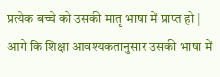प्रत्येक बच्चे को उसकी मातृ भाषा में प्राप्त हो | आगे कि शिक्षा आवश्यकतानुसार उसकी भाषा में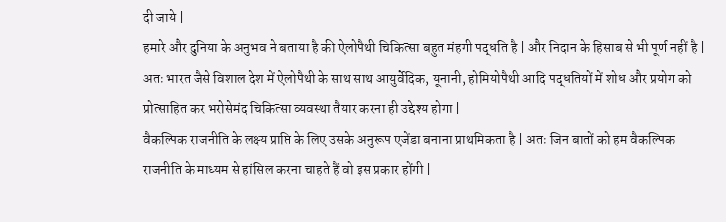दी जाये |
हमारे और दुनिया के अनुभव ने बताया है की ऐलोपैथी चिकित्सा बहुत मंहगी पद्धति है | और निदान के हिसाब से भी पूर्ण नहीं है | अतः भारत जैसे विशाल देश में ऐलोपैथी के साथ साथ आयुर्वेदिक, यूनानी, होमियोपैथी आदि पद्धतियों में शोध और प्रयोग को प्रोत्साहित कर भरोसेमंद चिकित्सा व्यवस्था तैयार करना ही उद्देश्य होगा |
वैकल्पिक राजनीति के लक्ष्य प्राप्ति के लिए उसके अनुरूप एजेंडा बनाना प्राथमिकता है | अतः जिन बातों को हम वैकल्पिक राजनीति के माध्यम से हांसिल करना चाहते हैं वो इस प्रकार होंगी |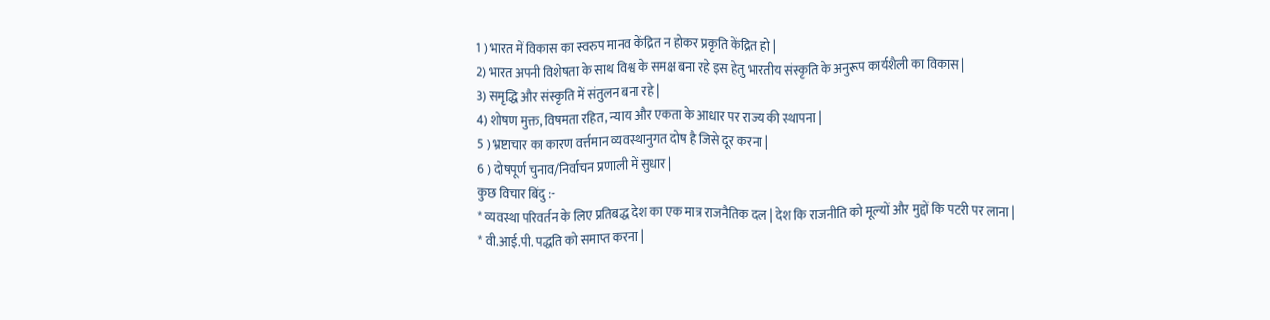1 ) भारत में विकास का स्वरुप मानव केंद्रित न होकर प्रकृति केंद्रित हो |
2) भारत अपनी विशेषता के साथ विश्व के समक्ष बना रहे इस हेतु भारतीय संस्कृति के अनुरूप कार्यशैली का विकास |
3) समृद्धि और संस्कृति में संतुलन बना रहे |
4) शोषण मुक्त, विषमता रहित, न्याय और एकता के आधार पर राज्य की स्थापना |
5 ) भ्रष्टाचार का कारण वर्त्तमान व्यवस्थानुगत दोष है जिसे दूर करना |
6 ) दोषपूर्ण चुनाव/निर्वाचन प्रणाली में सुधार |
कुछ विचार बिंदु :-
* व्यवस्था परिवर्तन के लिए प्रतिबद्ध देश का एक मात्र राजनैतिक दल | देश कि राजनीति को मूल्यों और मुद्दों कि पटरी पर लाना |
* वी.आई.पी. पद्धति को समाप्त करना |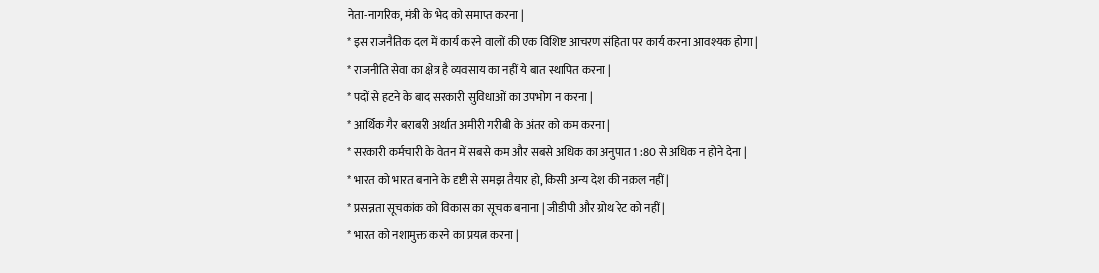नेता-नागरिक, मंत्री के भेद को समाप्त करना |
* इस राजनैतिक दल में कार्य करने वालों की एक विशिष्ट आचरण संहिता पर कार्य करना आवश्यक होगा |
* राजनीति सेवा का क्षेत्र है व्यवसाय का नहीं ये बात स्थापित करना |
* पदों से हटने के बाद सरकारी सुविधाओं का उपभोग न करना |
* आर्थिक गैर बराबरी अर्थात अमीरी गरीबी के अंतर को कम करना |
* सरकारी कर्मचारी के वेतन में सबसे कम और सबसे अधिक का अनुपात 1 :80 से अधिक न होने देना |
* भारत को भारत बनाने के दृष्टी से समझ तैयार हो, किसी अन्य देश की नक़ल नहीं |
* प्रसन्नता सूचकांक को विकास का सूचक बनाना | जीडीपी और ग्रोथ रेट को नहीं |
* भारत को नशामुक्त करने का प्रयत्न करना |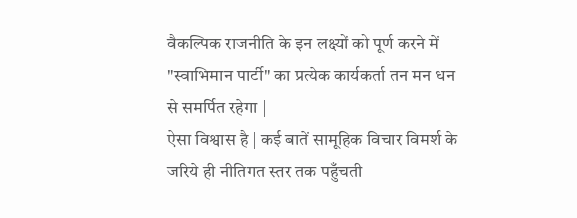वैकल्पिक राजनीति के इन लक्ष्यों को पूर्ण करने में "स्वाभिमान पार्टी" का प्रत्येक कार्यकर्ता तन मन धन से समर्पित रहेगा |
ऐसा विश्वास है | कई बातें सामूहिक विचार विमर्श के जरिये ही नीतिगत स्तर तक पहुँचती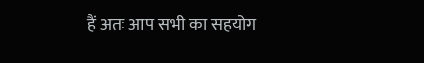हैं अतः आप सभी का सहयोग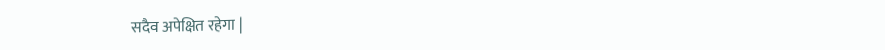सदैव अपेक्षित रहेगा |